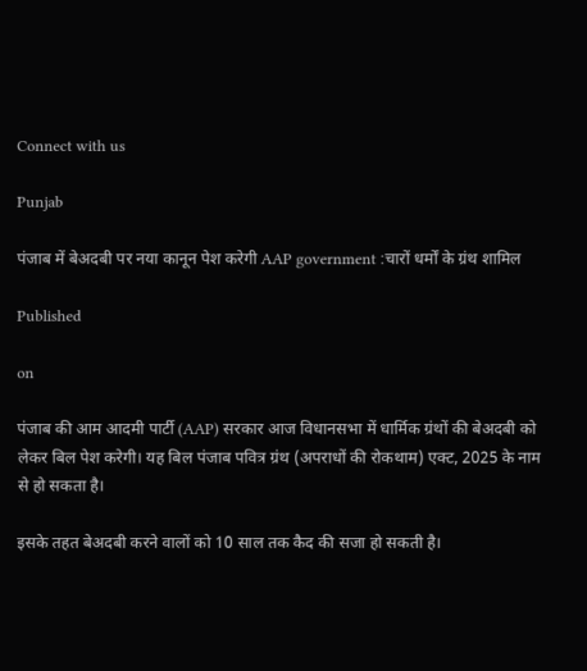Connect with us

Punjab

पंजाब में बेअदबी पर नया कानून पेश करेगी AAP government :चारों धर्मों के ग्रंथ शामिल

Published

on

पंजाब की आम आदमी पार्टी (AAP) सरकार आज विधानसभा में धार्मिक ग्रंथों की बेअदबी को लेकर बिल पेश करेगी। यह बिल पंजाब पवित्र ग्रंथ (अपराधों की रोकथाम) एक्ट, 2025 के नाम से हो सकता है।

इसके तहत बेअदबी करने वालों को 10 साल तक कैद की सजा हो सकती है।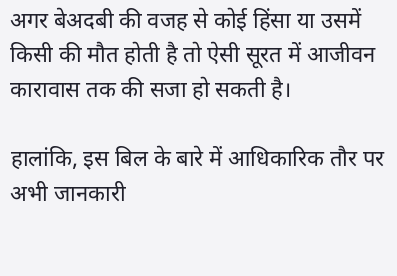अगर बेअदबी की वजह से कोई हिंसा या उसमें किसी की मौत होती है तो ऐसी सूरत में आजीवन कारावास तक की सजा हो सकती है।

हालांकि, इस बिल के बारे में आधिकारिक तौर पर अभी जानकारी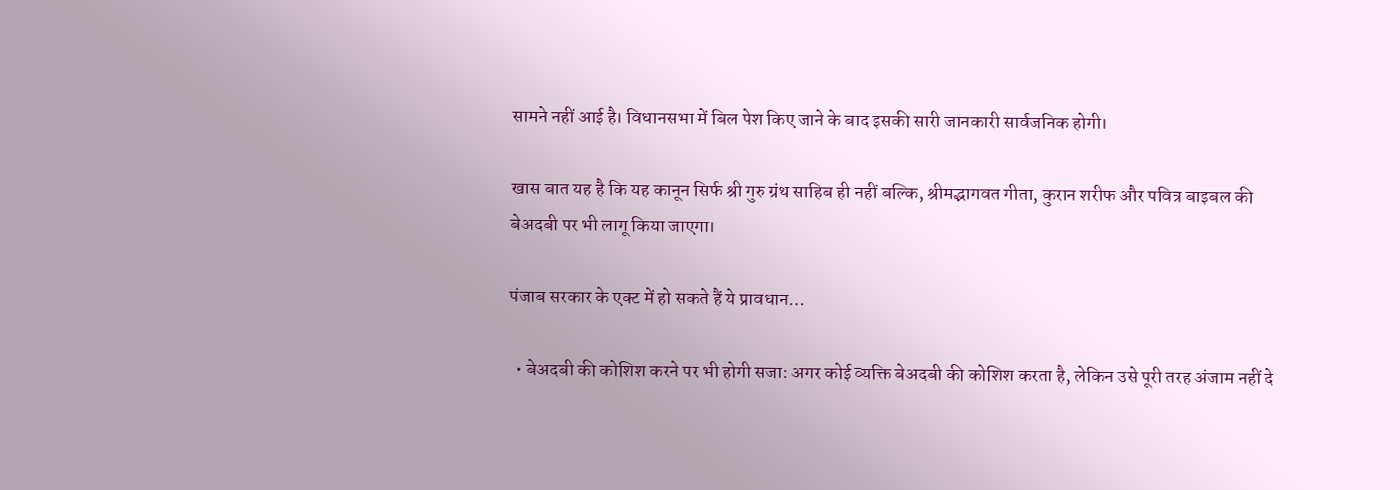सामने नहीं आई है। विधानसभा में बिल पेश किए जाने के बाद इसकी सारी जानकारी सार्वजनिक होगी।

खास बात यह है कि यह कानून सिर्फ श्री गुरु ग्रंथ साहिब ही नहीं बल्कि, श्रीमद्भागवत गीता, कुरान शरीफ और पवित्र बाइबल की बेअदबी पर भी लागू किया जाएगा।

पंजाब सरकार के एक्ट में हो सकते हैं ये प्रावधान…

  • बेअदबी की कोशिश करने पर भी होगी सजा: अगर कोई व्यक्ति बेअदबी की कोशिश करता है, लेकिन उसे पूरी तरह अंजाम नहीं दे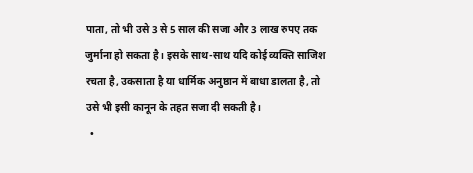पाता, तो भी उसे 3 से 5 साल की सजा और 3 लाख रुपए तक जुर्माना हो सकता है। इसके साथ-साथ यदि कोई व्यक्ति साजिश रचता है, उकसाता है या धार्मिक अनुष्ठान में बाधा डालता है, तो उसे भी इसी कानून के तहत सजा दी सकती है।
  •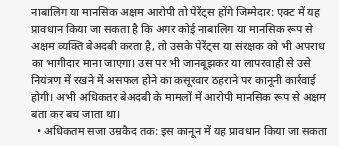नाबालिग या मानसिक अक्षम आरोपी तो पेरेंट्स होंगे जिम्मेदार: एक्ट में यह प्रावधान किया जा सकता है कि अगर कोई नाबालिग या मानसिक रूप से अक्षम व्यक्ति बेअदबी करता है, तो उसके पेरेंट्स या संरक्षक को भी अपराध का भागीदार माना जाएगा। उस पर भी जानबूझकर या लापरवाही से उसे नियंत्रण में रखने में असफल होने का कसूरवार ठहराने पर कानूनी कार्रवाई होगी। अभी अधिकतर बेअदबी के मामलों में आरोपी मानसिक रूप से अक्षम बता कर बच जाता था।
  • अधिकतम सजा उम्रकैद तक: इस कानून में यह प्रावधान किया जा सकता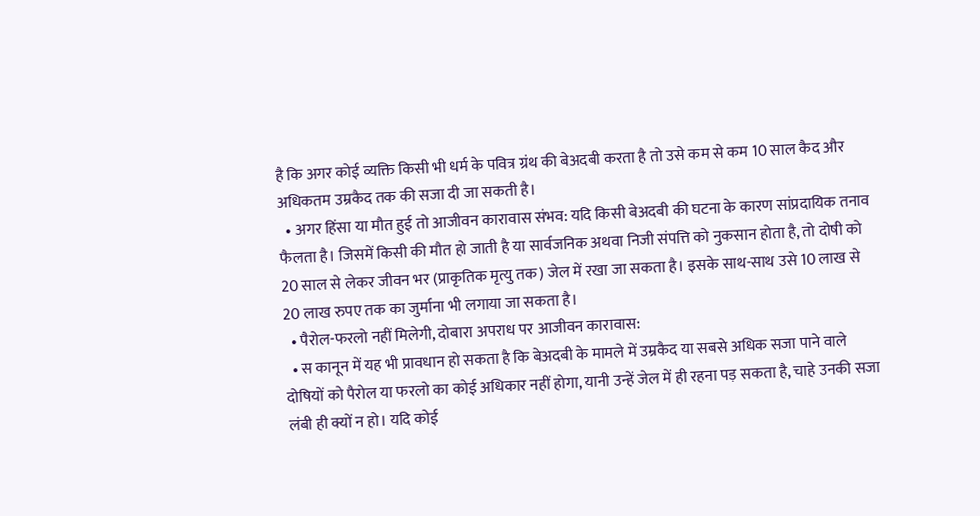है कि अगर कोई व्यक्ति किसी भी धर्म के पवित्र ग्रंथ की बेअदबी करता है तो उसे कम से कम 10 साल कैद और अधिकतम उम्रकैद तक की सजा दी जा सकती है।
  • अगर हिंसा या मौत हुई तो आजीवन कारावास संभव: यदि किसी बेअदबी की घटना के कारण सांप्रदायिक तनाव फैलता है। जिसमें किसी की मौत हो जाती है या सार्वजनिक अथवा निजी संपत्ति को नुकसान होता है, तो दोषी को 20 साल से लेकर जीवन भर (प्राकृतिक मृत्यु तक) जेल में रखा जा सकता है। इसके साथ-साथ उसे 10 लाख से 20 लाख रुपए तक का जुर्माना भी लगाया जा सकता है।
  • पैरोल-फरलो नहीं मिलेगी, दोबारा अपराध पर आजीवन कारावास:
  • स कानून में यह भी प्रावधान हो सकता है कि बेअदबी के मामले में उम्रकैद या सबसे अधिक सजा पाने वाले दोषियों को पैरोल या फरलो का कोई अधिकार नहीं होगा, यानी उन्हें जेल में ही रहना पड़ सकता है, चाहे उनकी सजा लंबी ही क्यों न हो। यदि कोई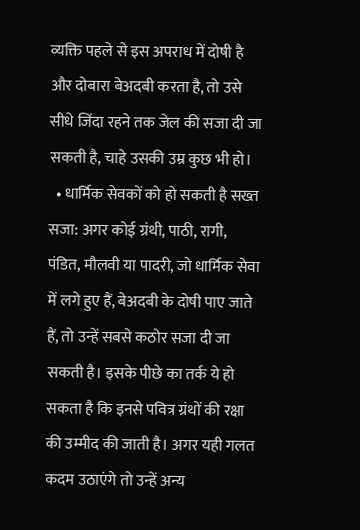व्यक्ति पहले से इस अपराध में दोषी है और दोबारा बेअदबी करता है, तो उसे सीधे जिंदा रहने तक जेल की सजा दी जा सकती है, चाहे उसकी उम्र कुछ भी हो।
  • धार्मिक सेवकों को हो सकती है सख्त सजा: अगर कोई ग्रंथी, पाठी, रागी, पंडित, मौलवी या पादरी, जो धार्मिक सेवा में लगे हुए हैं, बेअदबी के दोषी पाए जाते हैं, तो उन्हें सबसे कठोर सजा दी जा सकती है। इसके पीछे का तर्क ये हो सकता है कि इनसे पवित्र ग्रंथों की रक्षा की उम्मीद की जाती है। अगर यही गलत कदम उठाएंगे तो उन्हें अन्य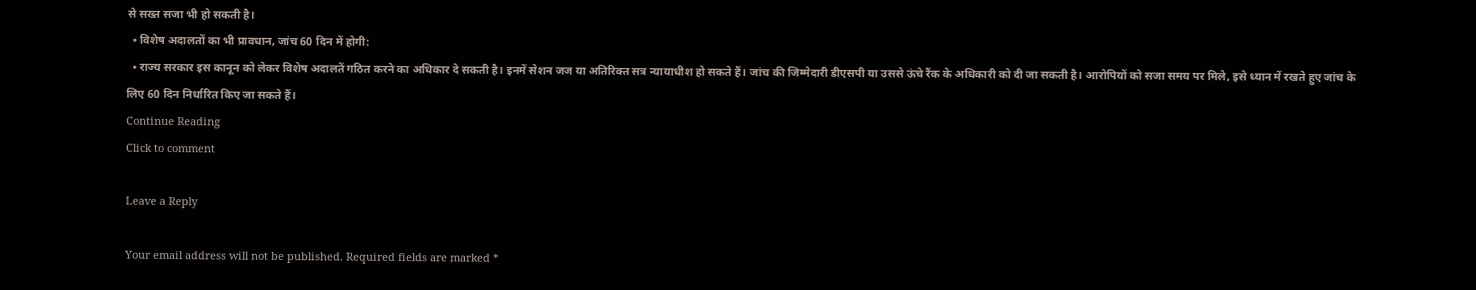से सख्त सजा भी हो सकती है।
  • विशेष अदालतों का भी प्रावधान, जांच 60 दिन में होगी:
  • राज्य सरकार इस कानून को लेकर विशेष अदालतें गठित करने का अधिकार दे सकती है। इनमें सेशन जज या अतिरिक्त सत्र न्यायाधीश हो सकते हैं। जांच की जिम्मेदारी डीएसपी या उससे ऊंचे रैंक के अधिकारी को दी जा सकती है। आरोपियों को सजा समय पर मिले, इसे ध्यान में रखते हुए जांच के लिए 60 दिन निर्धारित किए जा सकते हैं।
Continue Reading
Click to comment

Leave a Reply

Your email address will not be published. Required fields are marked *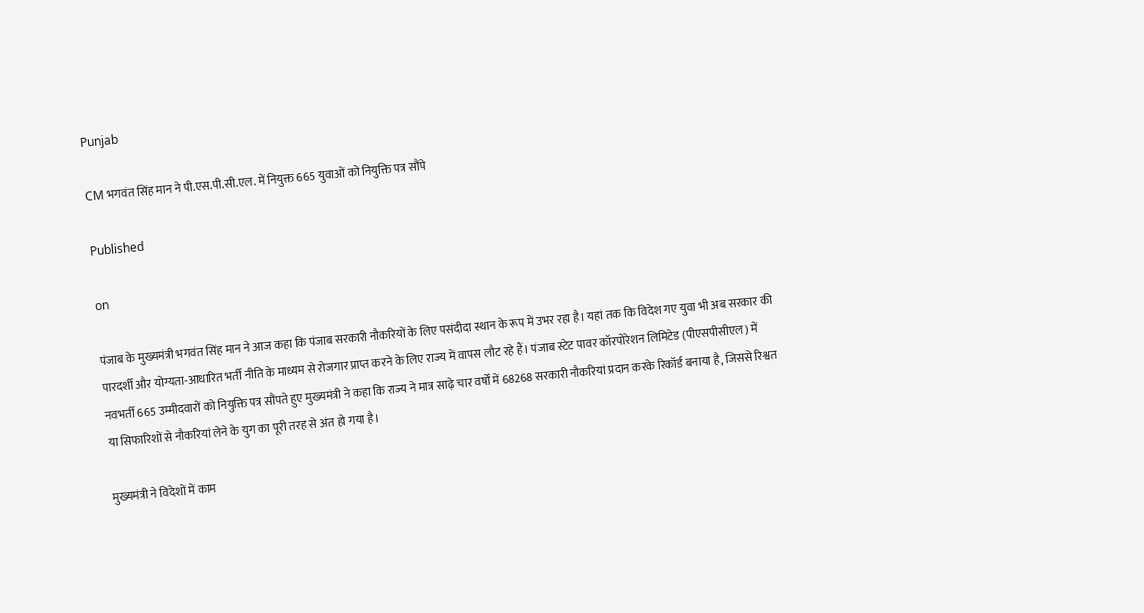Punjab

CM भगवंत सिंह मान ने पी.एस.पी.सी.एल. में नियुक्त 665 युवाओं को नियुक्ति पत्र सौंपे

Published

on

पंजाब के मुख्यमंत्री भगवंत सिंह मान ने आज कहा कि पंजाब सरकारी नौकरियों के लिए पसंदीदा स्थान के रूप में उभर रहा है। यहां तक कि विदेश गए युवा भी अब सरकार की पारदर्शी और योग्यता-आधारित भर्ती नीति के माध्यम से रोजगार प्राप्त करने के लिए राज्य में वापस लौट रहे हैं। पंजाब स्टेट पावर कॉरपोरेशन लिमिटेड (पीएसपीसीएल) में नवभर्ती 665 उम्मीदवारों को नियुक्ति पत्र सौंपते हुए मुख्यमंत्री ने कहा कि राज्य ने मात्र साढ़े चार वर्षों में 68268 सरकारी नौकरियां प्रदान करके रिकॉर्ड बनाया है, जिससे रिश्वत या सिफारिशों से नौकरियां लेने के युग का पूरी तरह से अंत हो गया है।

मुख्यमंत्री ने विदेशों में काम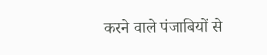करने वाले पंजाबियों से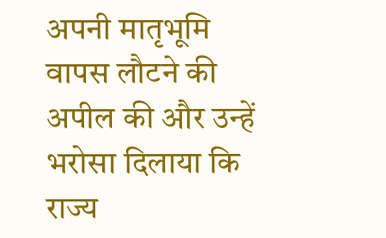अपनी मातृभूमि वापस लौटने की अपील की और उन्हें भरोसा दिलाया कि राज्य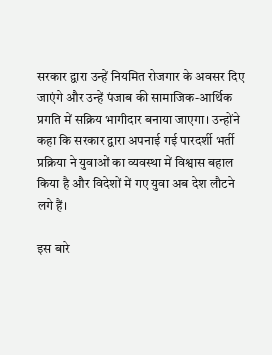सरकार द्वारा उन्हें नियमित रोजगार के अवसर दिए जाएंगे और उन्हें पंजाब की सामाजिक-आर्थिक प्रगति में सक्रिय भागीदार बनाया जाएगा। उन्होंने कहा कि सरकार द्वारा अपनाई गई पारदर्शी भर्ती प्रक्रिया ने युवाओं का व्यवस्था में विश्वास बहाल किया है और विदेशों में गए युवा अब देश लौटने लगे हैं।

इस बारे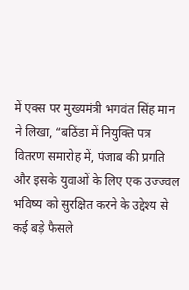में एक्स पर मुख्यमंत्री भगवंत सिंह मान ने लिखा, “बठिंडा में नियुक्ति पत्र वितरण समारोह में, पंजाब की प्रगति और इसके युवाओं के लिए एक उज्ज्वल भविष्य को सुरक्षित करने के उद्देश्य से कई बड़े फैसले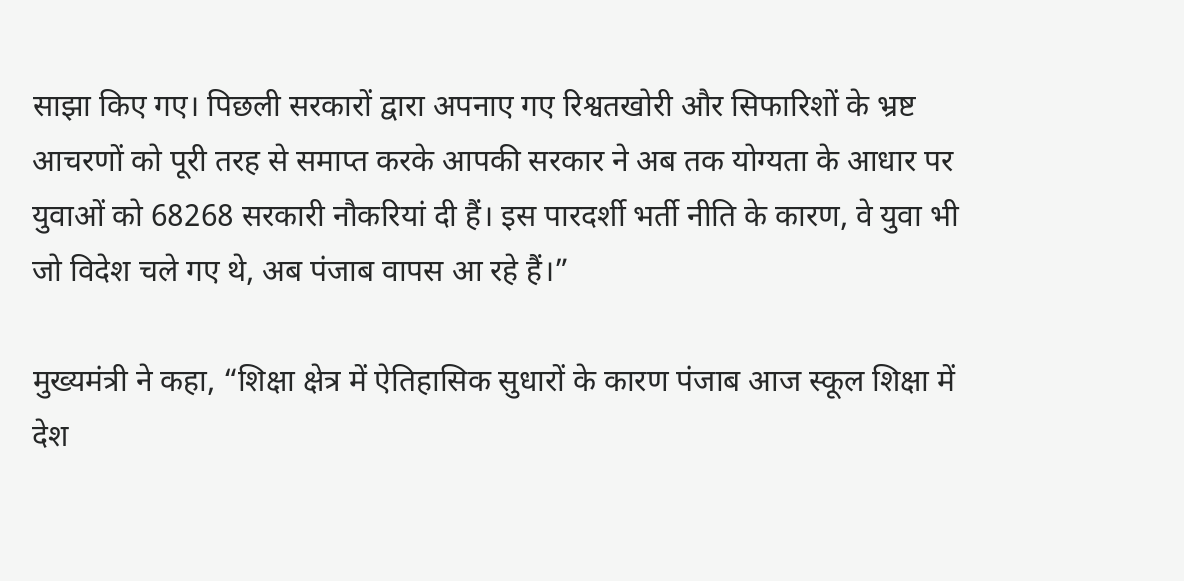साझा किए गए। पिछली सरकारों द्वारा अपनाए गए रिश्वतखोरी और सिफारिशों के भ्रष्ट आचरणों को पूरी तरह से समाप्त करके आपकी सरकार ने अब तक योग्यता के आधार पर युवाओं को 68268 सरकारी नौकरियां दी हैं। इस पारदर्शी भर्ती नीति के कारण, वे युवा भी जो विदेश चले गए थे, अब पंजाब वापस आ रहे हैं।”

मुख्यमंत्री ने कहा, “शिक्षा क्षेत्र में ऐतिहासिक सुधारों के कारण पंजाब आज स्कूल शिक्षा में देश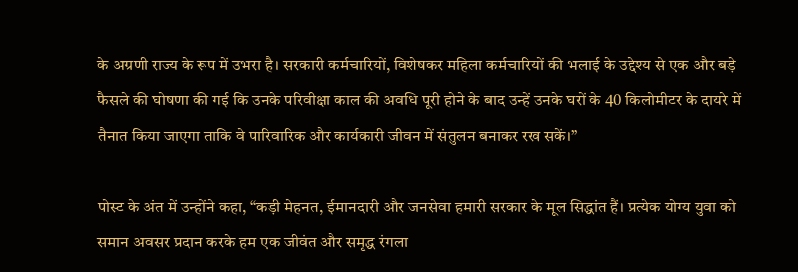के अग्रणी राज्य के रूप में उभरा है। सरकारी कर्मचारियों, विशेषकर महिला कर्मचारियों की भलाई के उद्देश्य से एक और बड़े फैसले की घोषणा की गई कि उनके परिवीक्षा काल की अवधि पूरी होने के बाद उन्हें उनके घरों के 40 किलोमीटर के दायरे में तैनात किया जाएगा ताकि वे पारिवारिक और कार्यकारी जीवन में संतुलन बनाकर रख सकें।”

पोस्ट के अंत में उन्होंने कहा, “कड़ी मेहनत, ईमानदारी और जनसेवा हमारी सरकार के मूल सिद्धांत हैं। प्रत्येक योग्य युवा को समान अवसर प्रदान करके हम एक जीवंत और समृद्ध रंगला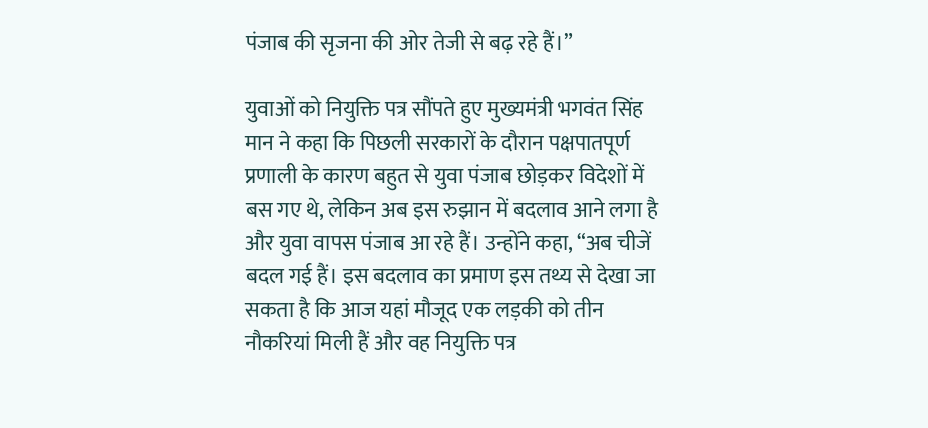पंजाब की सृजना की ओर तेजी से बढ़ रहे हैं।”

युवाओं को नियुक्ति पत्र सौंपते हुए मुख्यमंत्री भगवंत सिंह मान ने कहा कि पिछली सरकारों के दौरान पक्षपातपूर्ण प्रणाली के कारण बहुत से युवा पंजाब छोड़कर विदेशों में बस गए थे, लेकिन अब इस रुझान में बदलाव आने लगा है और युवा वापस पंजाब आ रहे हैं। उन्होंने कहा, “अब चीजें बदल गई हैं। इस बदलाव का प्रमाण इस तथ्य से देखा जा सकता है कि आज यहां मौजूद एक लड़की को तीन नौकरियां मिली हैं और वह नियुक्ति पत्र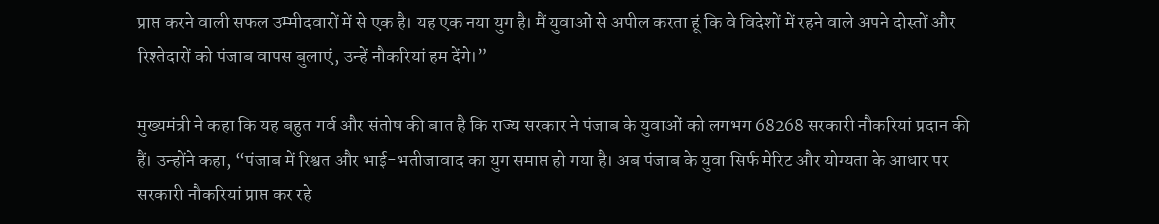प्राप्त करने वाली सफल उम्मीदवारों में से एक है। यह एक नया युग है। मैं युवाओं से अपील करता हूं कि वे विदेशों में रहने वाले अपने दोस्तों और रिश्तेदारों को पंजाब वापस बुलाएं, उन्हें नौकरियां हम देंगे।”

मुख्यमंत्री ने कहा कि यह बहुत गर्व और संतोष की बात है कि राज्य सरकार ने पंजाब के युवाओं को लगभग 68268 सरकारी नौकरियां प्रदान की हैं। उन्होंने कहा, “पंजाब में रिश्वत और भाई-भतीजावाद का युग समाप्त हो गया है। अब पंजाब के युवा सिर्फ मेरिट और योग्यता के आधार पर सरकारी नौकरियां प्राप्त कर रहे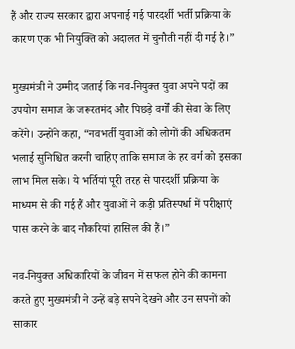हैं और राज्य सरकार द्वारा अपनाई गई पारदर्शी भर्ती प्रक्रिया के कारण एक भी नियुक्ति को अदालत में चुनौती नहीं दी गई है।”

मुख्यमंत्री ने उम्मीद जताई कि नव-नियुक्त युवा अपने पदों का उपयोग समाज के जरूरतमंद और पिछड़े वर्गों की सेवा के लिए करेंगे। उन्होंने कहा, “नवभर्ती युवाओं को लोगों की अधिकतम भलाई सुनिश्चित करनी चाहिए ताकि समाज के हर वर्ग को इसका लाभ मिल सके। ये भर्तियां पूरी तरह से पारदर्शी प्रक्रिया के माध्यम से की गई हैं और युवाओं ने कड़ी प्रतिस्पर्धा में परीक्षाएं पास करने के बाद नौकरियां हासिल की हैं।”

नव-नियुक्त अधिकारियों के जीवन में सफल होने की कामना करते हुए मुख्यमंत्री ने उन्हें बड़े सपने देखने और उन सपनों को साकार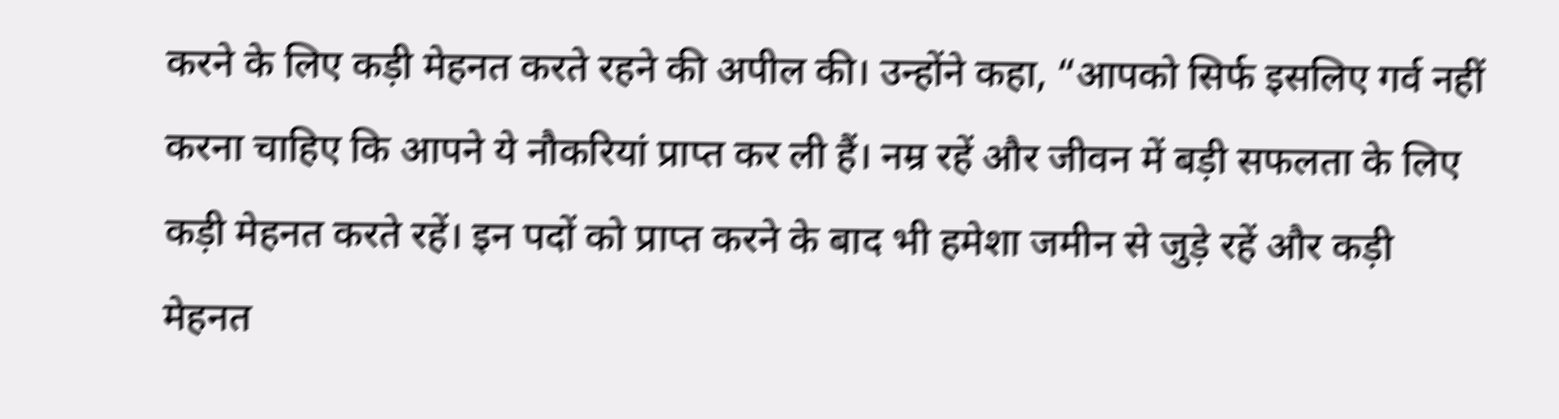करने के लिए कड़ी मेहनत करते रहने की अपील की। उन्होंने कहा, “आपको सिर्फ इसलिए गर्व नहीं करना चाहिए कि आपने ये नौकरियां प्राप्त कर ली हैं। नम्र रहें और जीवन में बड़ी सफलता के लिए कड़ी मेहनत करते रहें। इन पदों को प्राप्त करने के बाद भी हमेशा जमीन से जुड़े रहें और कड़ी मेहनत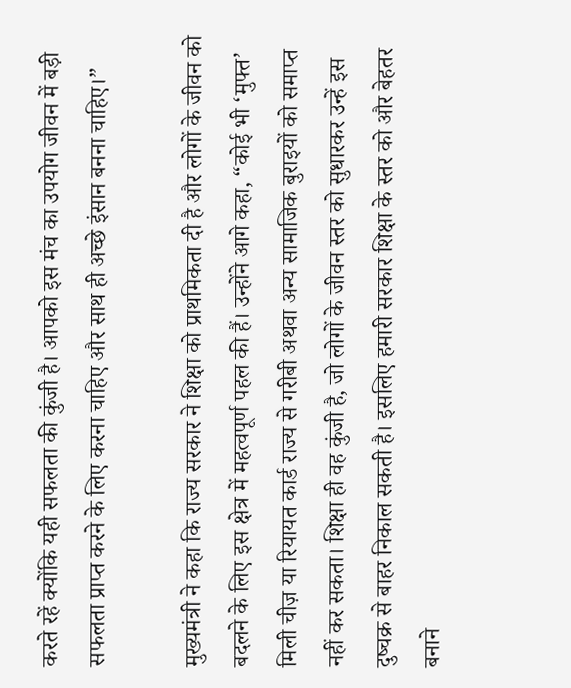करते रहें क्योंकि यही सफलता की कुंजी है। आपको इस मंच का उपयोग जीवन में बड़ी सफलता प्राप्त करने के लिए करना चाहिए और साथ ही अच्छे इंसान बनना चाहिए।”

मुख्यमंत्री ने कहा कि राज्य सरकार ने शिक्षा को प्राथमिकता दी है और लोगों के जीवन को बदलने के लिए इस क्षेत्र में महत्वपूर्ण पहल की हैं। उन्होंने आगे कहा, “कोई भी ‘मुफ्त’ मिली चीज़ या रियायत कार्ड राज्य से गरीबी अथवा अन्य सामाजिक बुराइयों को समाप्त नहीं कर सकता। शिक्षा ही वह कुंजी है, जो लोगों के जीवन स्तर को सुधारकर उन्हें इस दुष्चक्र से बाहर निकाल सकती है। इसलिए हमारी सरकार शिक्षा के स्तर को और बेहतर बनाने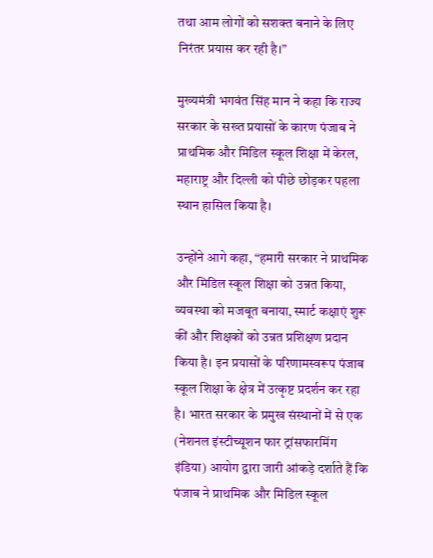तथा आम लोगों को सशक्त बनाने के लिए निरंतर प्रयास कर रही है।”

मुख्यमंत्री भगवंत सिंह मान ने कहा कि राज्य सरकार के सख्त प्रयासों के कारण पंजाब ने प्राथमिक और मिडिल स्कूल शिक्षा में केरल, महाराष्ट्र और दिल्ली को पीछे छोड़कर पहला स्थान हासिल किया है।

उन्होंने आगे कहा, “हमारी सरकार ने प्राथमिक और मिडिल स्कूल शिक्षा को उन्नत किया, व्यवस्था को मजबूत बनाया, स्मार्ट कक्षाएं शुरू कीं और शिक्षकों को उन्नत प्रशिक्षण प्रदान किया है। इन प्रयासों के परिणामस्वरूप पंजाब स्कूल शिक्षा के क्षेत्र में उत्कृष्ट प्रदर्शन कर रहा है। भारत सरकार के प्रमुख संस्थानों में से एक (नेशनल इंस्टीच्यूशन फार ट्रांसफारमिंग इंडिया) आयोग द्वारा जारी आंकड़े दर्शाते हैं कि पंजाब ने प्राथमिक और मिडिल स्कूल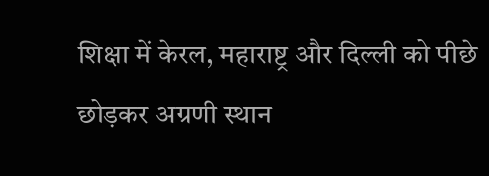शिक्षा में केरल, महाराष्ट्र और दिल्ली को पीछे छोड़कर अग्रणी स्थान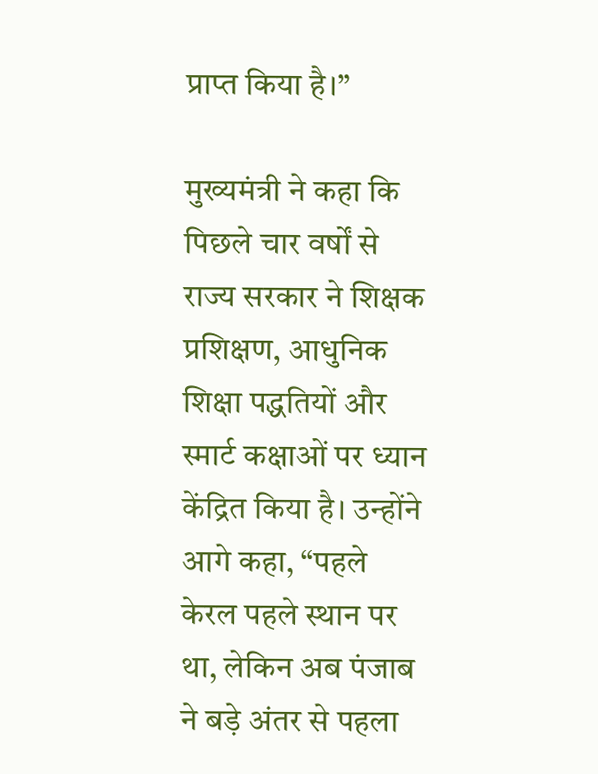प्राप्त किया है।”

मुख्यमंत्री ने कहा कि पिछले चार वर्षों से राज्य सरकार ने शिक्षक प्रशिक्षण, आधुनिक शिक्षा पद्धतियों और स्मार्ट कक्षाओं पर ध्यान केंद्रित किया है। उन्होंने आगे कहा, “पहले केरल पहले स्थान पर था, लेकिन अब पंजाब ने बड़े अंतर से पहला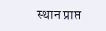स्थान प्राप्त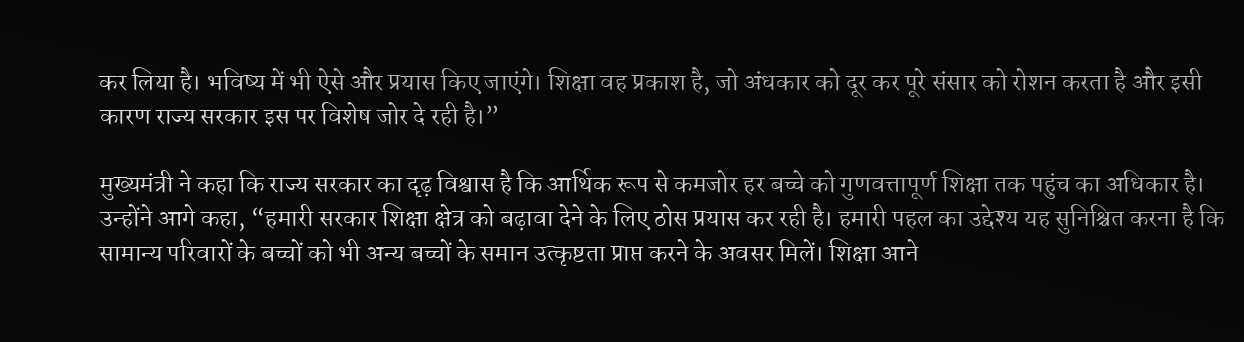कर लिया है। भविष्य में भी ऐसे और प्रयास किए जाएंगे। शिक्षा वह प्रकाश है, जो अंधकार को दूर कर पूरे संसार को रोशन करता है और इसी कारण राज्य सरकार इस पर विशेष जोर दे रही है।”

मुख्यमंत्री ने कहा कि राज्य सरकार का दृढ़ विश्वास है कि आर्थिक रूप से कमजोर हर बच्चे को गुणवत्तापूर्ण शिक्षा तक पहुंच का अधिकार है। उन्होंने आगे कहा, “हमारी सरकार शिक्षा क्षेत्र को बढ़ावा देने के लिए ठोस प्रयास कर रही है। हमारी पहल का उद्देश्य यह सुनिश्चित करना है कि सामान्य परिवारों के बच्चों को भी अन्य बच्चों के समान उत्कृष्टता प्राप्त करने के अवसर मिलें। शिक्षा आने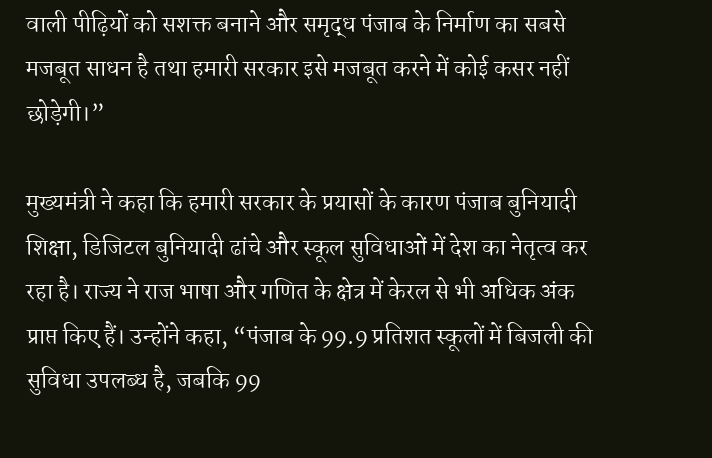वाली पीढ़ियों को सशक्त बनाने और समृद्ध पंजाब के निर्माण का सबसे मजबूत साधन है तथा हमारी सरकार इसे मजबूत करने में कोई कसर नहीं छोड़ेगी।”

मुख्यमंत्री ने कहा कि हमारी सरकार के प्रयासों के कारण पंजाब बुनियादी शिक्षा, डिजिटल बुनियादी ढांचे और स्कूल सुविधाओं में देश का नेतृत्व कर रहा है। राज्य ने राज भाषा और गणित के क्षेत्र में केरल से भी अधिक अंक प्राप्त किए हैं। उन्होंने कहा, “पंजाब के 99.9 प्रतिशत स्कूलों में बिजली की सुविधा उपलब्ध है, जबकि 99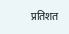प्रतिशत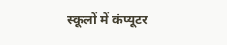स्कूलों में कंप्यूटर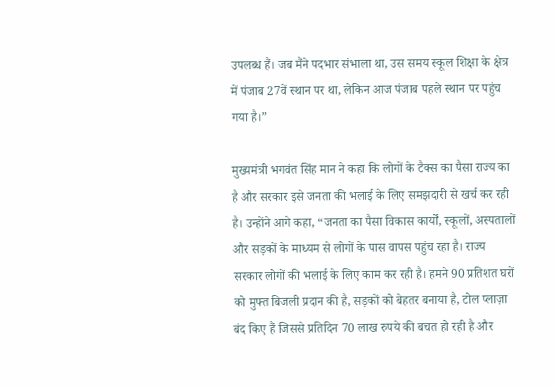उपलब्ध हैं। जब मैंने पदभार संभाला था, उस समय स्कूल शिक्षा के क्षेत्र में पंजाब 27वें स्थान पर था, लेकिन आज पंजाब पहले स्थान पर पहुंच गया है।”

मुख्यमंत्री भगवंत सिंह मान ने कहा कि लोगों के टैक्स का पैसा राज्य का है और सरकार इसे जनता की भलाई के लिए समझदारी से खर्च कर रही है। उन्होंने आगे कहा, “जनता का पैसा विकास कार्यों, स्कूलों, अस्पतालों और सड़कों के माध्यम से लोगों के पास वापस पहुंच रहा है। राज्य सरकार लोगों की भलाई के लिए काम कर रही है। हमने 90 प्रतिशत घरों को मुफ्त बिजली प्रदान की है, सड़कों को बेहतर बनाया है, टोल प्लाज़ा बंद किए हैं जिससे प्रतिदिन 70 लाख रुपये की बचत हो रही है और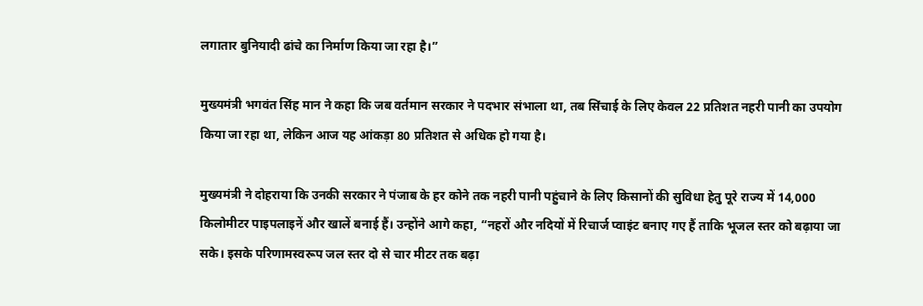लगातार बुनियादी ढांचे का निर्माण किया जा रहा है।”

मुख्यमंत्री भगवंत सिंह मान ने कहा कि जब वर्तमान सरकार ने पदभार संभाला था, तब सिंचाई के लिए केवल 22 प्रतिशत नहरी पानी का उपयोग किया जा रहा था, लेकिन आज यह आंकड़ा 80 प्रतिशत से अधिक हो गया है।

मुख्यमंत्री ने दोहराया कि उनकी सरकार ने पंजाब के हर कोने तक नहरी पानी पहुंचाने के लिए किसानों की सुविधा हेतु पूरे राज्य में 14,000 किलोमीटर पाइपलाइनें और खालें बनाई हैं। उन्होंने आगे कहा, “नहरों और नदियों में रिचार्ज प्वाइंट बनाए गए हैं ताकि भूजल स्तर को बढ़ाया जा सके। इसके परिणामस्वरूप जल स्तर दो से चार मीटर तक बढ़ा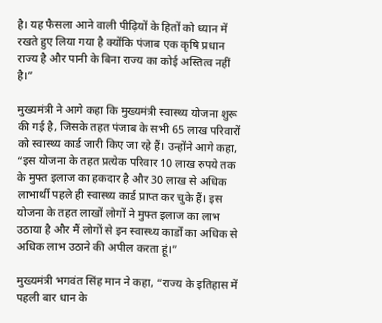है। यह फैसला आने वाली पीढ़ियों के हितों को ध्यान में रखते हुए लिया गया है क्योंकि पंजाब एक कृषि प्रधान राज्य है और पानी के बिना राज्य का कोई अस्तित्व नहीं है।”

मुख्यमंत्री ने आगे कहा कि मुख्यमंत्री स्वास्थ्य योजना शुरू की गई है, जिसके तहत पंजाब के सभी 65 लाख परिवारों को स्वास्थ्य कार्ड जारी किए जा रहे हैं। उन्होंने आगे कहा, “इस योजना के तहत प्रत्येक परिवार 10 लाख रुपये तक के मुफ्त इलाज का हकदार है और 30 लाख से अधिक लाभार्थी पहले ही स्वास्थ्य कार्ड प्राप्त कर चुके हैं। इस योजना के तहत लाखों लोगों ने मुफ्त इलाज का लाभ उठाया है और मैं लोगों से इन स्वास्थ्य कार्डों का अधिक से अधिक लाभ उठाने की अपील करता हूं।”

मुख्यमंत्री भगवंत सिंह मान ने कहा, “राज्य के इतिहास में पहली बार धान के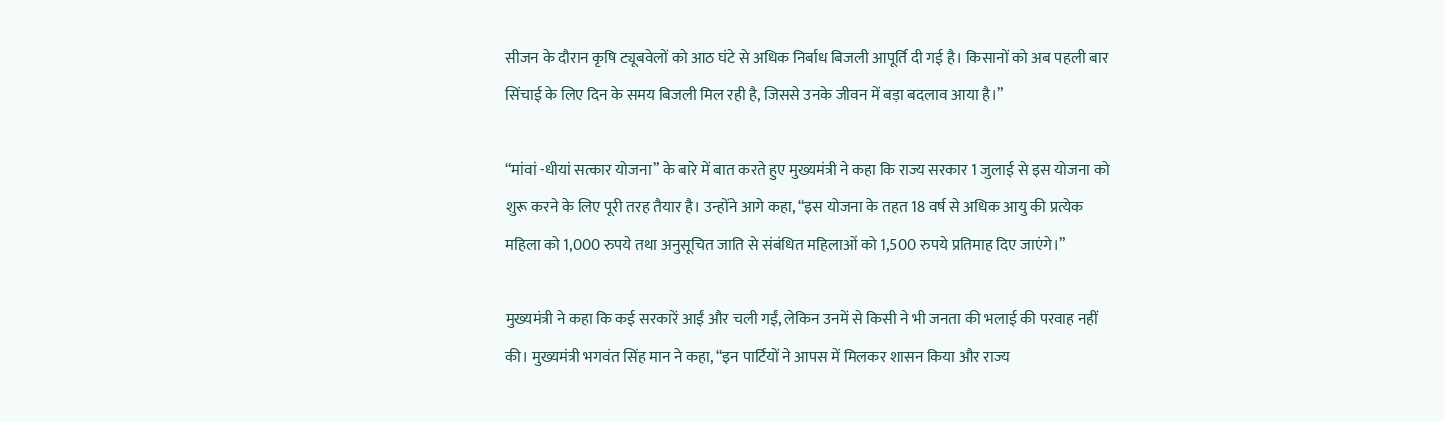सीजन के दौरान कृषि ट्यूबवेलों को आठ घंटे से अधिक निर्बाध बिजली आपूर्ति दी गई है। किसानों को अब पहली बार सिंचाई के लिए दिन के समय बिजली मिल रही है, जिससे उनके जीवन में बड़ा बदलाव आया है।”

“मांवां -धीयां सत्कार योजना” के बारे में बात करते हुए मुख्यमंत्री ने कहा कि राज्य सरकार 1 जुलाई से इस योजना को शुरू करने के लिए पूरी तरह तैयार है। उन्होंने आगे कहा, “इस योजना के तहत 18 वर्ष से अधिक आयु की प्रत्येक महिला को 1,000 रुपये तथा अनुसूचित जाति से संबंधित महिलाओं को 1,500 रुपये प्रतिमाह दिए जाएंगे।”

मुख्यमंत्री ने कहा कि कई सरकारें आईं और चली गईं, लेकिन उनमें से किसी ने भी जनता की भलाई की परवाह नहीं की। मुख्यमंत्री भगवंत सिंह मान ने कहा, “इन पार्टियों ने आपस में मिलकर शासन किया और राज्य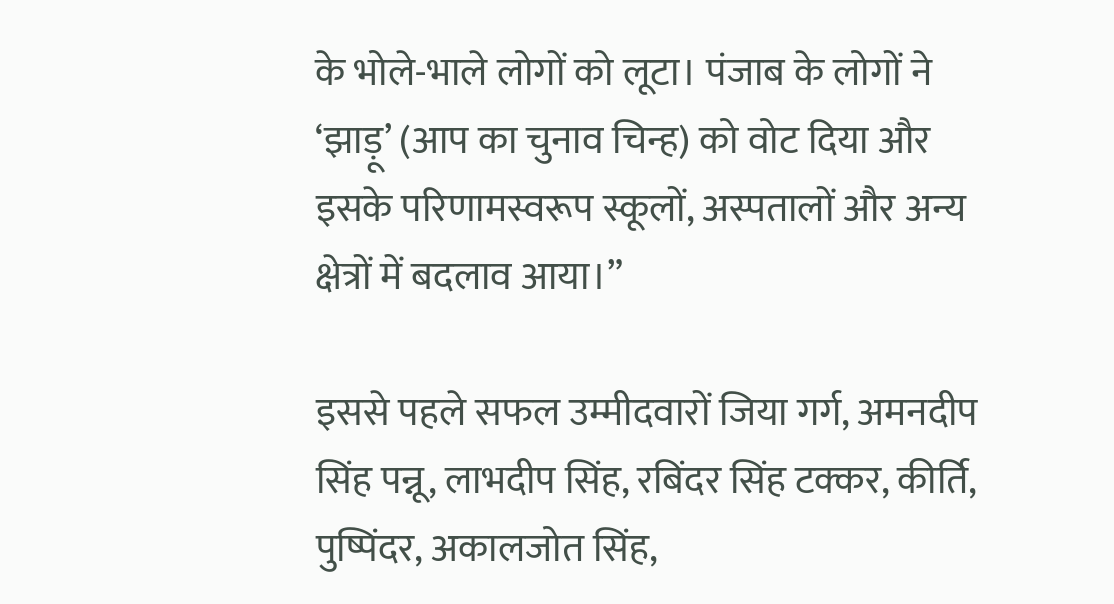के भोले-भाले लोगों को लूटा। पंजाब के लोगों ने ‘झाड़ू’ (आप का चुनाव चिन्ह) को वोट दिया और इसके परिणामस्वरूप स्कूलों, अस्पतालों और अन्य क्षेत्रों में बदलाव आया।”

इससे पहले सफल उम्मीदवारों जिया गर्ग, अमनदीप सिंह पन्नू, लाभदीप सिंह, रबिंदर सिंह टक्कर, कीर्ति, पुष्पिंदर, अकालजोत सिंह,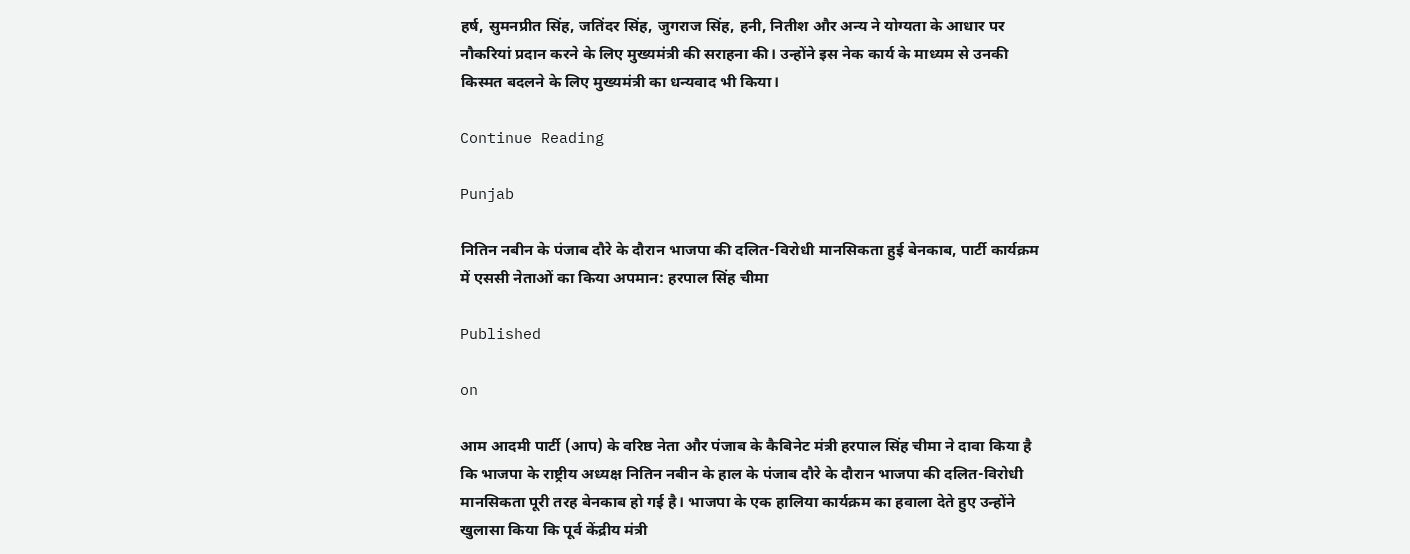हर्ष, सुमनप्रीत सिंह, जतिंदर सिंह, जुगराज सिंह, हनी, नितीश और अन्य ने योग्यता के आधार पर नौकरियां प्रदान करने के लिए मुख्यमंत्री की सराहना की। उन्होंने इस नेक कार्य के माध्यम से उनकी किस्मत बदलने के लिए मुख्यमंत्री का धन्यवाद भी किया।

Continue Reading

Punjab

नितिन नबीन के पंजाब दौरे के दौरान भाजपा की दलित-विरोधी मानसिकता हुई बेनकाब, पार्टी कार्यक्रम में एससी नेताओं का किया अपमान: हरपाल सिंह चीमा

Published

on

आम आदमी पार्टी (आप) के वरिष्ठ नेता और पंजाब के कैबिनेट मंत्री हरपाल सिंह चीमा ने दावा किया है कि भाजपा के राष्ट्रीय अध्यक्ष नितिन नबीन के हाल के पंजाब दौरे के दौरान भाजपा की दलित-विरोधी मानसिकता पूरी तरह बेनकाब हो गई है। भाजपा के एक हालिया कार्यक्रम का हवाला देते हुए उन्होंने खुलासा किया कि पूर्व केंद्रीय मंत्री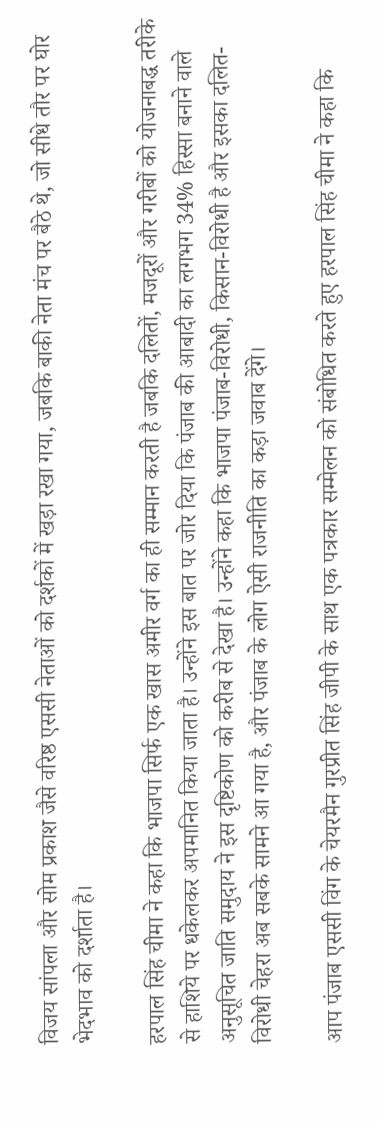विजय सांपला और सोम प्रकाश जैसे वरिष्ठ एससी नेताओं को दर्शकों में खड़ा रखा गया, जबकि बाकी नेता मंच पर बैठे थे, जो सीधे तौर पर घोर भेदभाव को दर्शाता है।

हरपाल सिंह चीमा ने कहा कि भाजपा सिर्फ एक खास अमीर वर्ग का ही सम्मान करती है जबकि दलितों, मजदूरों और गरीबों को योजनाबद्ध तरीके से हाशिये पर धकेलकर अपमानित किया जाता है। उन्होंने इस बात पर जोर दिया कि पंजाब की आबादी का लगभग 34% हिस्सा बनाने वाले अनुसूचित जाति समुदाय ने इस दृष्टिकोण को करीब से देखा है। उन्होंने कहा कि भाजपा पंजाब-विरोधी, किसान-विरोधी है और इसका दलित-विरोधी चेहरा अब सबके सामने आ गया है, और पंजाब के लोग ऐसी राजनीति का कड़ा जवाब देंगे।

आप पंजाब एससी विंग के चेयरमैन गुरप्रीत सिंह जीपी के साथ एक पत्रकार सम्मेलन को संबोधित करते हुए हरपाल सिंह चीमा ने कहा कि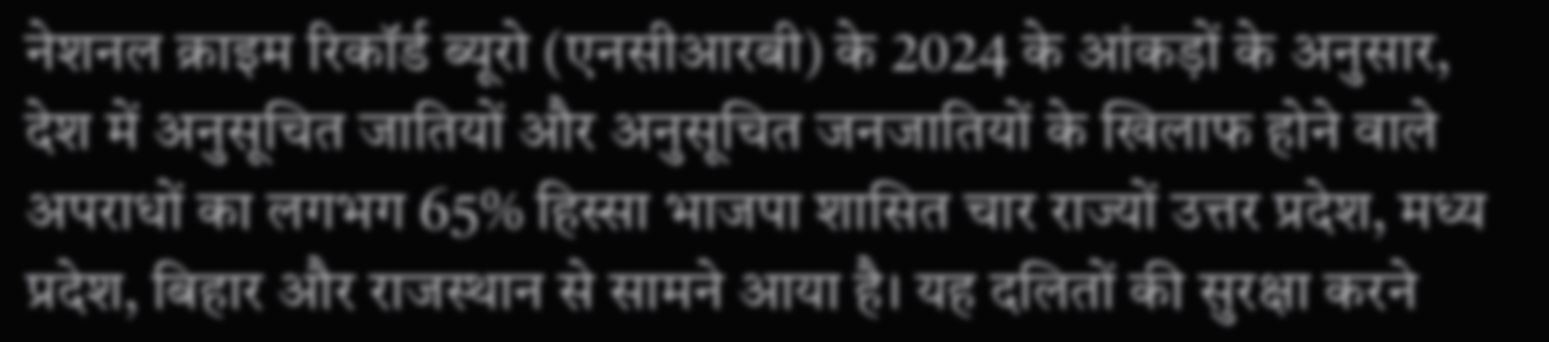नेशनल क्राइम रिकॉर्ड ब्यूरो (एनसीआरबी) के 2024 के आंकड़ों के अनुसार, देश में अनुसूचित जातियों और अनुसूचित जनजातियों के खिलाफ होने वाले अपराधों का लगभग 65% हिस्सा भाजपा शासित चार राज्यों उत्तर प्रदेश, मध्य प्रदेश, बिहार और राजस्थान से सामने आया है। यह दलितों की सुरक्षा करने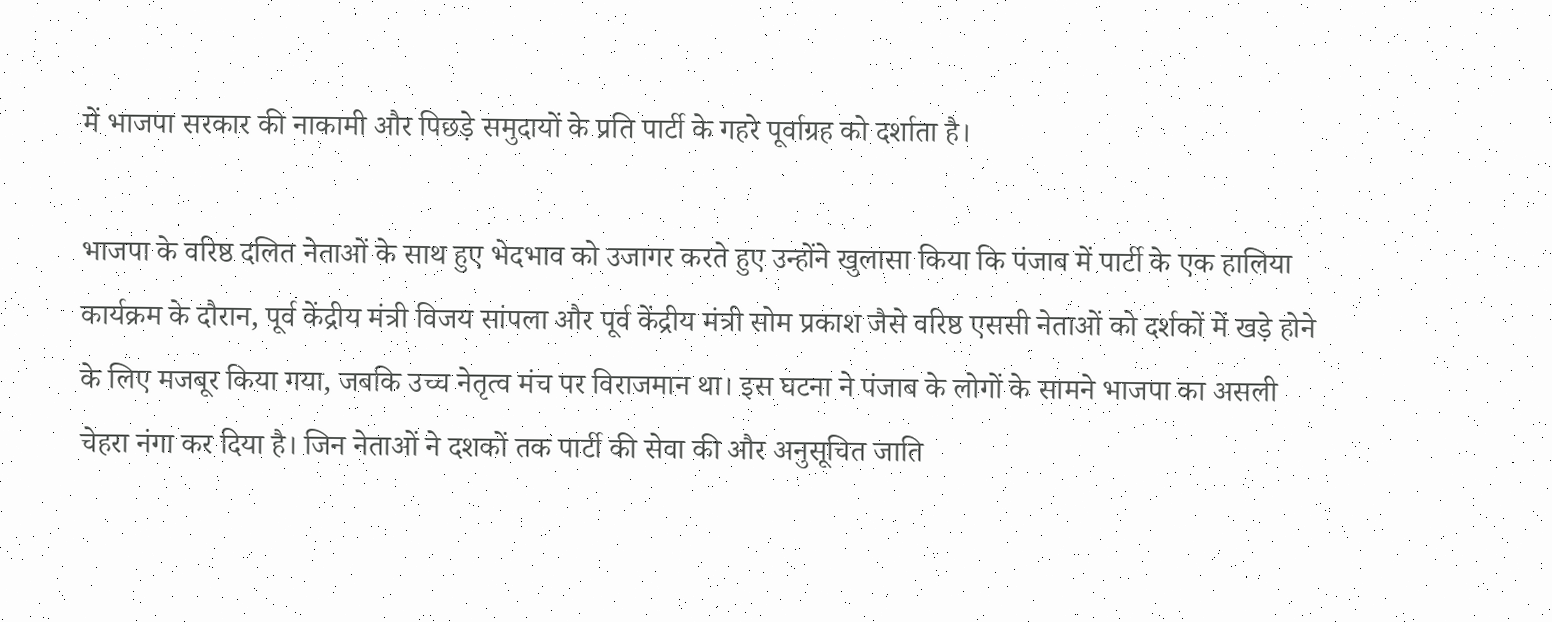में भाजपा सरकार की नाकामी और पिछड़े समुदायों के प्रति पार्टी के गहरे पूर्वाग्रह को दर्शाता है।

भाजपा के वरिष्ठ दलित नेताओं के साथ हुए भेदभाव को उजागर करते हुए उन्होंने खुलासा किया कि पंजाब में पार्टी के एक हालिया कार्यक्रम के दौरान, पूर्व केंद्रीय मंत्री विजय सांपला और पूर्व केंद्रीय मंत्री सोम प्रकाश जैसे वरिष्ठ एससी नेताओं को दर्शकों में खड़े होने के लिए मजबूर किया गया, जबकि उच्च नेतृत्व मंच पर विराजमान था। इस घटना ने पंजाब के लोगों के सामने भाजपा का असली चेहरा नंगा कर दिया है। जिन नेताओं ने दशकों तक पार्टी की सेवा की और अनुसूचित जाति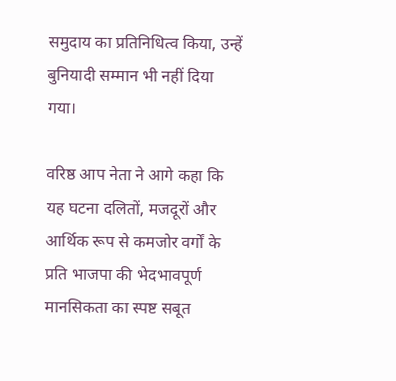समुदाय का प्रतिनिधित्व किया, उन्हें बुनियादी सम्मान भी नहीं दिया गया।

वरिष्ठ आप नेता ने आगे कहा कि यह घटना दलितों, मजदूरों और आर्थिक रूप से कमजोर वर्गों के प्रति भाजपा की भेदभावपूर्ण मानसिकता का स्पष्ट सबूत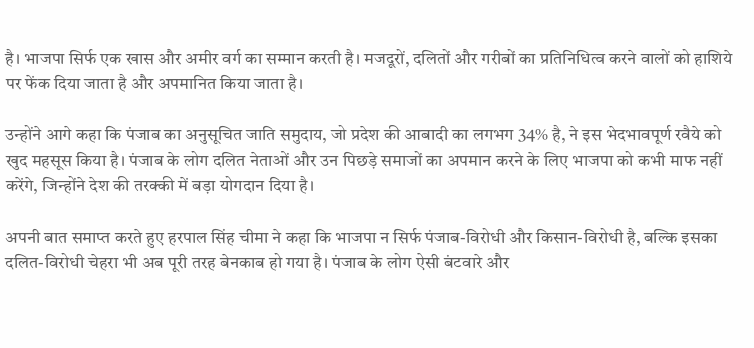है। भाजपा सिर्फ एक खास और अमीर वर्ग का सम्मान करती है। मजदूरों, दलितों और गरीबों का प्रतिनिधित्व करने वालों को हाशिये पर फेंक दिया जाता है और अपमानित किया जाता है।

उन्होंने आगे कहा कि पंजाब का अनुसूचित जाति समुदाय, जो प्रदेश की आबादी का लगभग 34% है, ने इस भेदभावपूर्ण रवैये को खुद महसूस किया है। पंजाब के लोग दलित नेताओं और उन पिछड़े समाजों का अपमान करने के लिए भाजपा को कभी माफ नहीं करेंगे, जिन्होंने देश की तरक्की में बड़ा योगदान दिया है।

अपनी बात समाप्त करते हुए हरपाल सिंह चीमा ने कहा कि भाजपा न सिर्फ पंजाब-विरोधी और किसान-विरोधी है, बल्कि इसका दलित-विरोधी चेहरा भी अब पूरी तरह बेनकाब हो गया है। पंजाब के लोग ऐसी बंटवारे और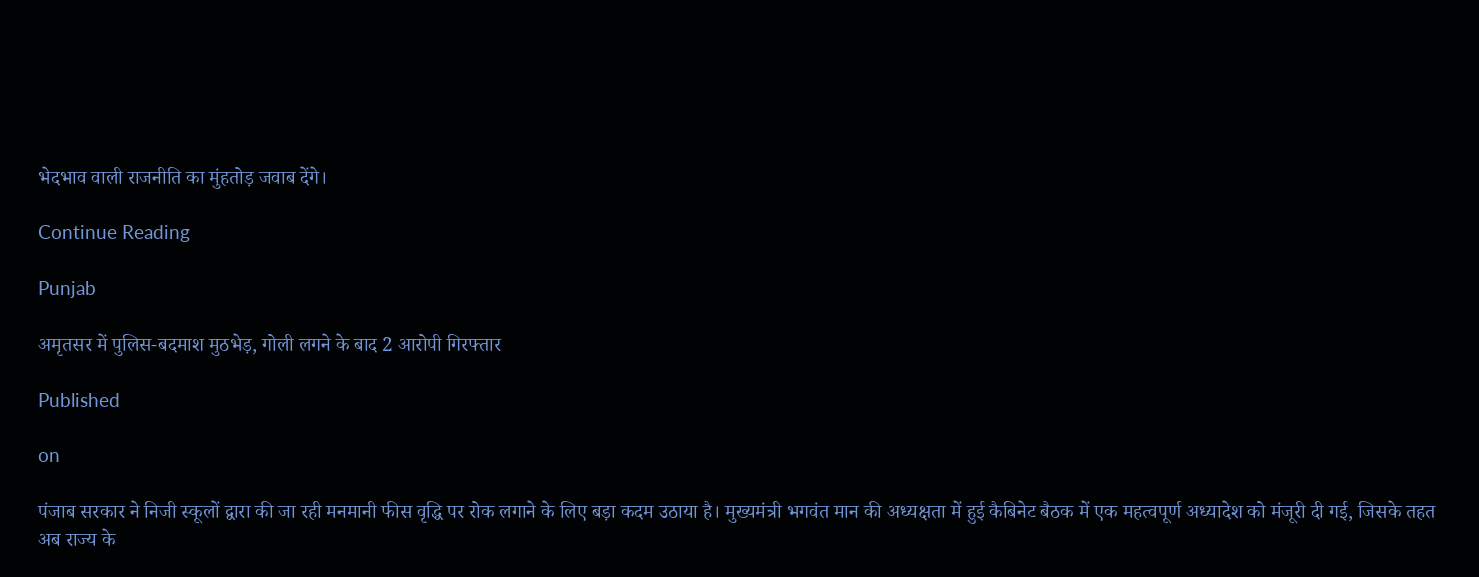भेदभाव वाली राजनीति का मुंहतोड़ जवाब देंगे।

Continue Reading

Punjab

अमृतसर में पुलिस-बदमाश मुठभेड़, गोली लगने के बाद 2 आरोपी गिरफ्तार

Published

on

पंजाब सरकार ने निजी स्कूलों द्वारा की जा रही मनमानी फीस वृद्धि पर रोक लगाने के लिए बड़ा कदम उठाया है। मुख्यमंत्री भगवंत मान की अध्यक्षता में हुई कैबिनेट बैठक में एक महत्वपूर्ण अध्यादेश को मंजूरी दी गई, जिसके तहत अब राज्य के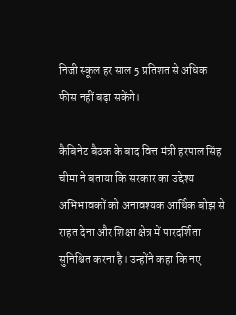निजी स्कूल हर साल 5 प्रतिशत से अधिक फीस नहीं बढ़ा सकेंगे।

कैबिनेट बैठक के बाद वित्त मंत्री हरपाल सिंह चीमा ने बताया कि सरकार का उद्देश्य अभिभावकों को अनावश्यक आर्थिक बोझ से राहत देना और शिक्षा क्षेत्र में पारदर्शिता सुनिश्चित करना है। उन्होंने कहा कि नए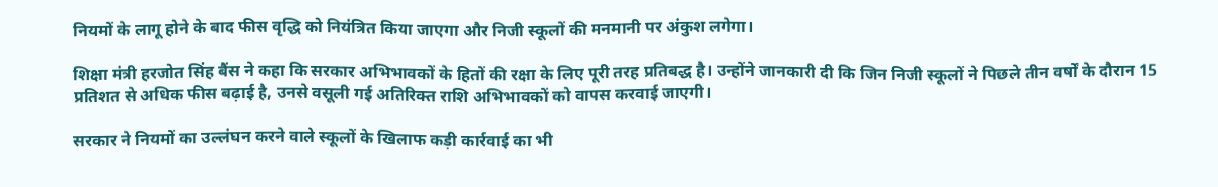नियमों के लागू होने के बाद फीस वृद्धि को नियंत्रित किया जाएगा और निजी स्कूलों की मनमानी पर अंकुश लगेगा।

शिक्षा मंत्री हरजोत सिंह बैंस ने कहा कि सरकार अभिभावकों के हितों की रक्षा के लिए पूरी तरह प्रतिबद्ध है। उन्होंने जानकारी दी कि जिन निजी स्कूलों ने पिछले तीन वर्षों के दौरान 15 प्रतिशत से अधिक फीस बढ़ाई है, उनसे वसूली गई अतिरिक्त राशि अभिभावकों को वापस करवाई जाएगी।

सरकार ने नियमों का उल्लंघन करने वाले स्कूलों के खिलाफ कड़ी कार्रवाई का भी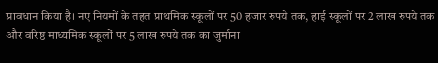प्रावधान किया है। नए नियमों के तहत प्राथमिक स्कूलों पर 50 हजार रुपये तक, हाई स्कूलों पर 2 लाख रुपये तक और वरिष्ठ माध्यमिक स्कूलों पर 5 लाख रुपये तक का जुर्माना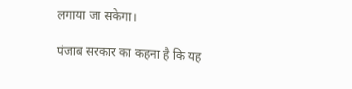लगाया जा सकेगा।

पंजाब सरकार का कहना है कि यह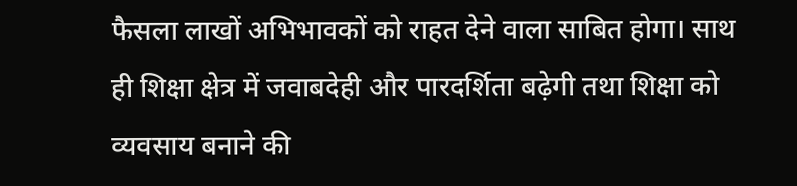फैसला लाखों अभिभावकों को राहत देने वाला साबित होगा। साथ ही शिक्षा क्षेत्र में जवाबदेही और पारदर्शिता बढ़ेगी तथा शिक्षा को व्यवसाय बनाने की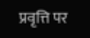प्रवृत्ति पर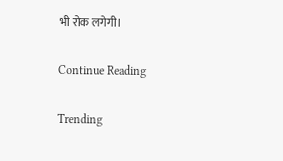भी रोक लगेगी।

Continue Reading

Trending